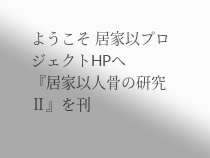ようこそ 居家以プロジェクトHPへ
『居家以人骨の研究Ⅱ』を刊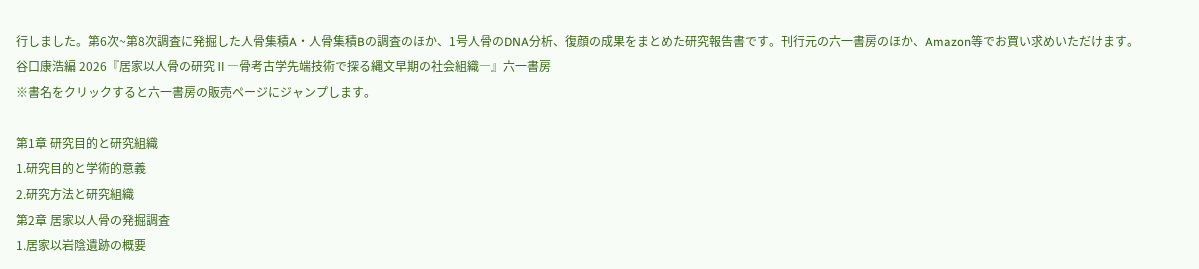行しました。第6次~第8次調査に発掘した人骨集積A・人骨集積Bの調査のほか、1号人骨のDNA分析、復顔の成果をまとめた研究報告書です。刊行元の六一書房のほか、Amazon等でお買い求めいただけます。
谷口康浩編 2026『居家以人骨の研究Ⅱ―骨考古学先端技術で探る縄文早期の社会組織―』六一書房
※書名をクリックすると六一書房の販売ページにジャンプします。

第1章 研究目的と研究組織
1.研究目的と学術的意義
2.研究方法と研究組織
第2章 居家以人骨の発掘調査
1.居家以岩陰遺跡の概要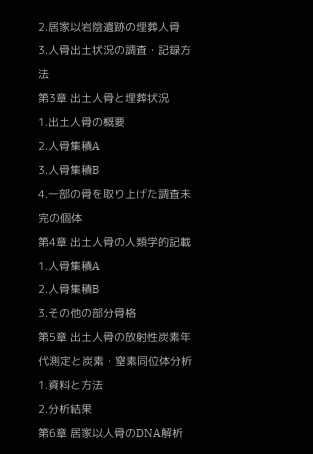2.居家以岩陰遺跡の埋葬人骨
3.人骨出土状況の調査・記録方法
第3章 出土人骨と埋葬状況
1.出土人骨の概要
2.人骨集積A
3.人骨集積B
4.一部の骨を取り上げた調査未完の個体
第4章 出土人骨の人類学的記載
1.人骨集積A
2.人骨集積B
3.その他の部分骨格
第5章 出土人骨の放射性炭素年代測定と炭素・窒素同位体分析
1.資料と方法
2.分析結果
第6章 居家以人骨のDNA解析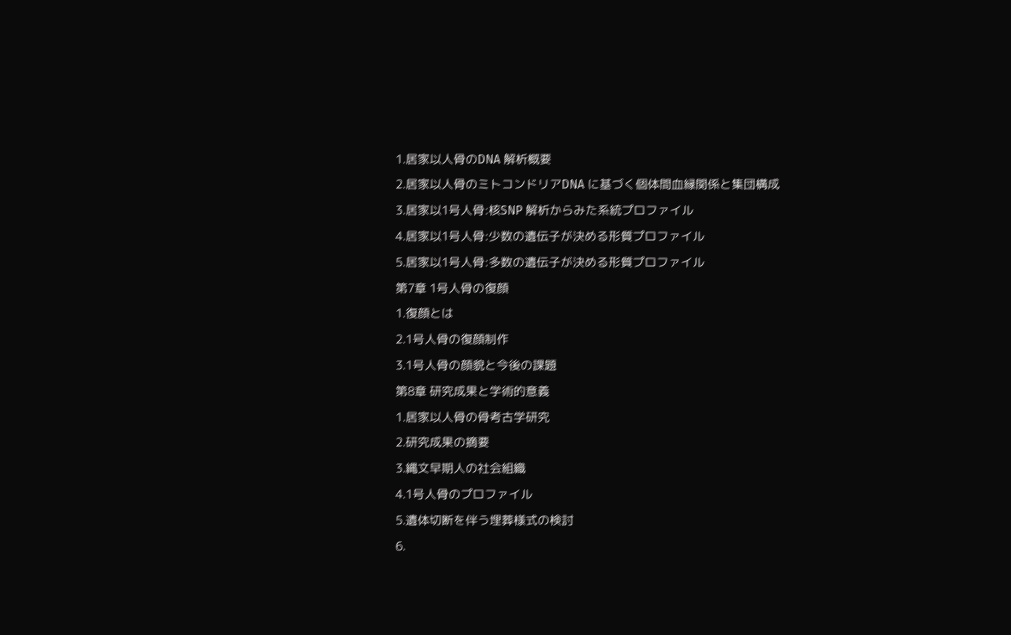1.居家以人骨のDNA 解析概要
2.居家以人骨のミトコンドリアDNA に基づく個体間血縁関係と集団構成
3.居家以1号人骨:核SNP 解析からみた系統プロファイル
4.居家以1号人骨:少数の遺伝子が決める形質プロファイル
5.居家以1号人骨:多数の遺伝子が決める形質プロファイル
第7章 1号人骨の復顔
1.復顔とは
2.1号人骨の復顔制作
3.1号人骨の顔貌と今後の課題
第8章 研究成果と学術的意義
1.居家以人骨の骨考古学研究
2.研究成果の摘要
3.縄文早期人の社会組織
4.1号人骨のプロファイル
5.遺体切断を伴う埋葬様式の検討
6.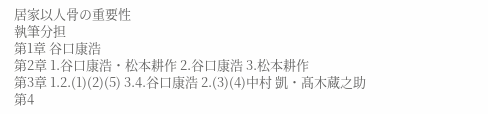居家以人骨の重要性
執筆分担
第1章 谷口康浩
第2章 1.谷口康浩・松本耕作 2.谷口康浩 3.松本耕作
第3章 1.2.(1)(2)(5) 3.4.谷口康浩 2.(3)(4)中村 凱・髙木蔵之助
第4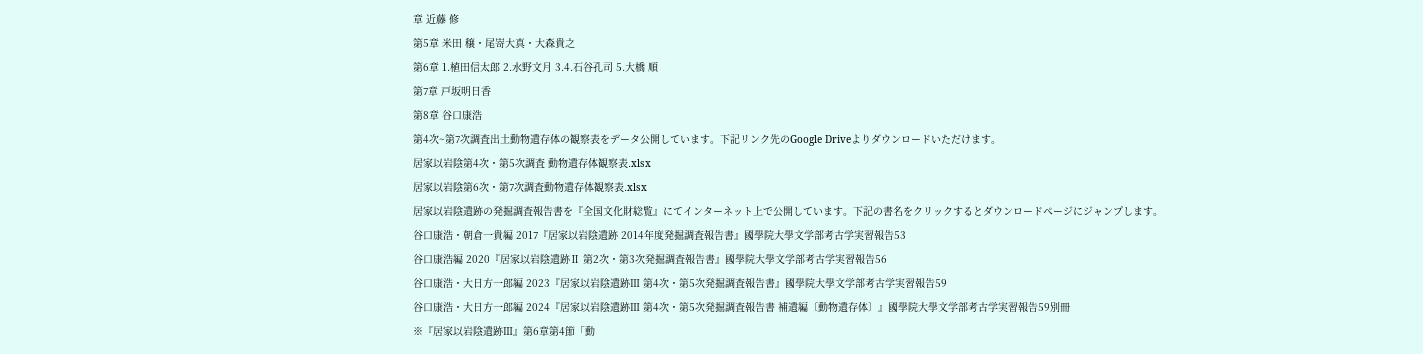章 近藤 修
第5章 米田 穣・尾嵜大真・大森貴之
第6章 1.植田信太郎 2.水野文月 3.4.石谷孔司 5.大橋 順
第7章 戸坂明日香
第8章 谷口康浩
第4次~第7次調査出土動物遺存体の観察表をデータ公開しています。下記リンク先のGoogle Driveよりダウンロードいただけます。
居家以岩陰第4次・第5次調査 動物遺存体観察表.xlsx
居家以岩陰第6次・第7次調査動物遺存体観察表.xlsx
居家以岩陰遺跡の発掘調査報告書を『全国文化財総覧』にてインターネット上で公開しています。下記の書名をクリックするとダウンロードページにジャンプします。
谷口康浩・朝倉一貴編 2017『居家以岩陰遺跡 2014年度発掘調査報告書』國學院大學文学部考古学実習報告53
谷口康浩編 2020『居家以岩陰遺跡Ⅱ 第2次・第3次発掘調査報告書』國學院大學文学部考古学実習報告56
谷口康浩・大日方一郎編 2023『居家以岩陰遺跡Ⅲ 第4次・第5次発掘調査報告書』國學院大學文学部考古学実習報告59
谷口康浩・大日方一郎編 2024『居家以岩陰遺跡Ⅲ 第4次・第5次発掘調査報告書 補遺編〔動物遺存体〕』國學院大學文学部考古学実習報告59別冊
※『居家以岩陰遺跡Ⅲ』第6章第4節「動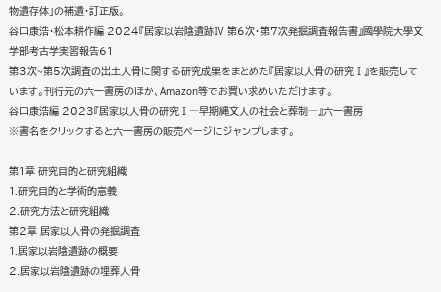物遺存体」の補遺・訂正版。
谷口康浩・松本耕作編 2024『居家以岩陰遺跡Ⅳ 第6次・第7次発掘調査報告書』國學院大學文学部考古学実習報告61
第3次~第5次調査の出土人骨に関する研究成果をまとめた『居家以人骨の研究Ⅰ』を販売しています。刊行元の六一書房のほか、Amazon等でお買い求めいただけます。
谷口康浩編 2023『居家以人骨の研究Ⅰ―早期縄文人の社会と葬制―』六一書房
※書名をクリックすると六一書房の販売ページにジャンプします。

第1章 研究目的と研究組織
1.研究目的と学術的意義
2.研究方法と研究組織
第2章 居家以人骨の発掘調査
1.居家以岩陰遺跡の概要
2.居家以岩陰遺跡の埋葬人骨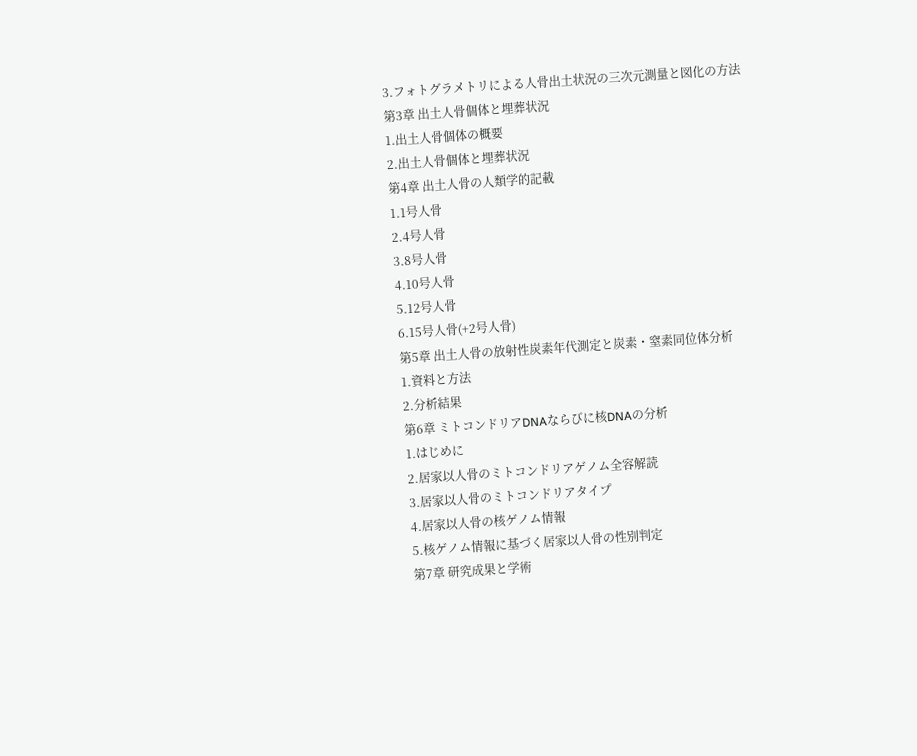3.フォトグラメトリによる人骨出土状況の三次元測量と図化の方法
第3章 出土人骨個体と埋葬状況
1.出土人骨個体の概要
2.出土人骨個体と埋葬状況
第4章 出土人骨の人類学的記載
1.1号人骨
2.4号人骨
3.8号人骨
4.10号人骨
5.12号人骨
6.15号人骨(+2号人骨)
第5章 出土人骨の放射性炭素年代測定と炭素・窒素同位体分析
1.資料と方法
2.分析結果
第6章 ミトコンドリアDNAならびに核DNAの分析
1.はじめに
2.居家以人骨のミトコンドリアゲノム全容解読
3.居家以人骨のミトコンドリアタイプ
4.居家以人骨の核ゲノム情報
5.核ゲノム情報に基づく居家以人骨の性別判定
第7章 研究成果と学術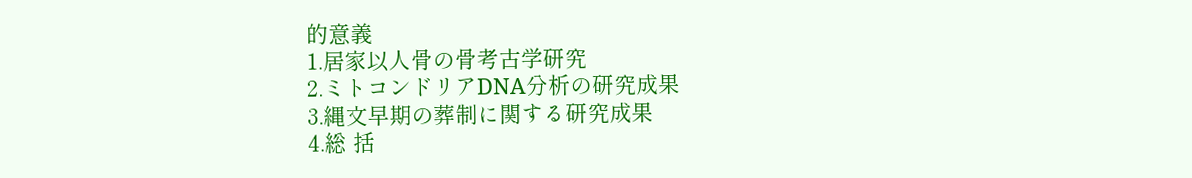的意義
1.居家以人骨の骨考古学研究
2.ミトコンドリアDNA分析の研究成果
3.縄文早期の葬制に関する研究成果
4.総 括